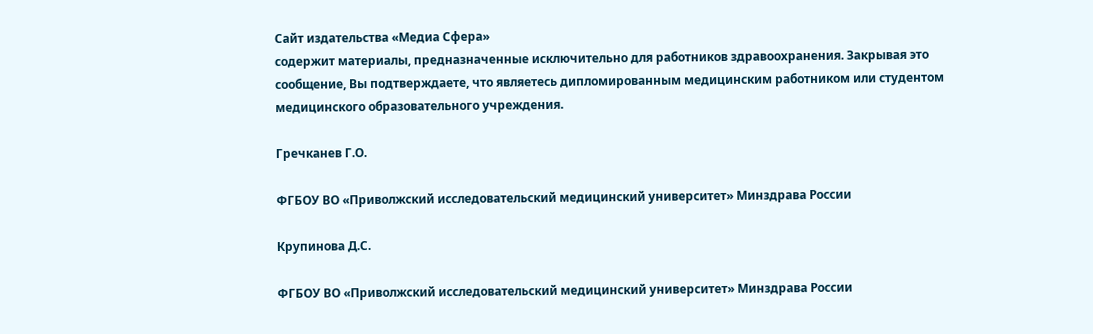Сайт издательства «Медиа Сфера»
содержит материалы, предназначенные исключительно для работников здравоохранения. Закрывая это сообщение, Вы подтверждаете, что являетесь дипломированным медицинским работником или студентом медицинского образовательного учреждения.

Гречканев Г.О.

ФГБОУ ВО «Приволжский исследовательский медицинский университет» Минздрава России

Крупинова Д.С.

ФГБОУ ВО «Приволжский исследовательский медицинский университет» Минздрава России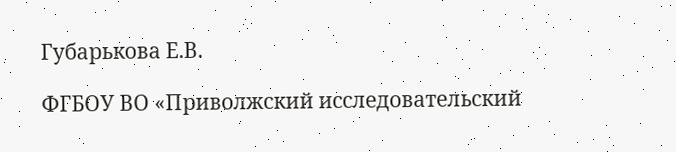Губарькова Е.В.

ФГБОУ ВО «Приволжский исследовательский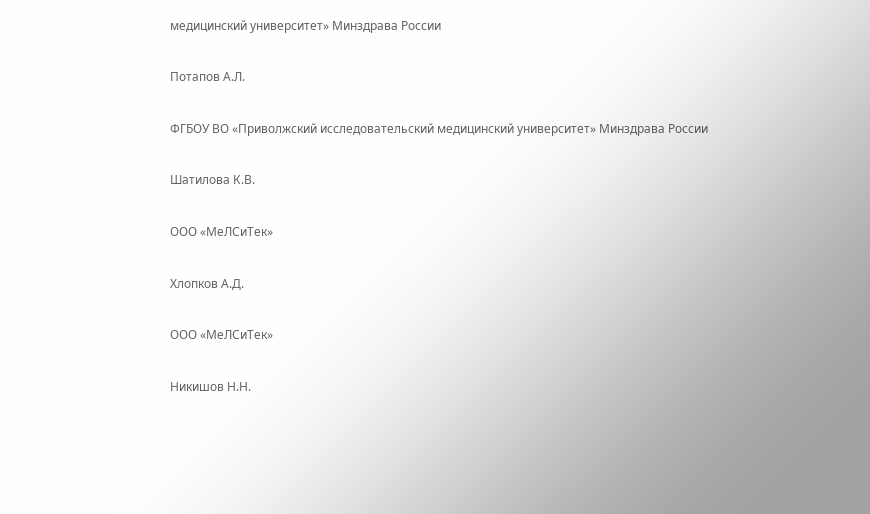медицинский университет» Минздрава России

Потапов А.Л.

ФГБОУ ВО «Приволжский исследовательский медицинский университет» Минздрава России

Шатилова К.В.

ООО «МеЛСиТек»

Хлопков А.Д.

ООО «МеЛСиТек»

Никишов Н.Н.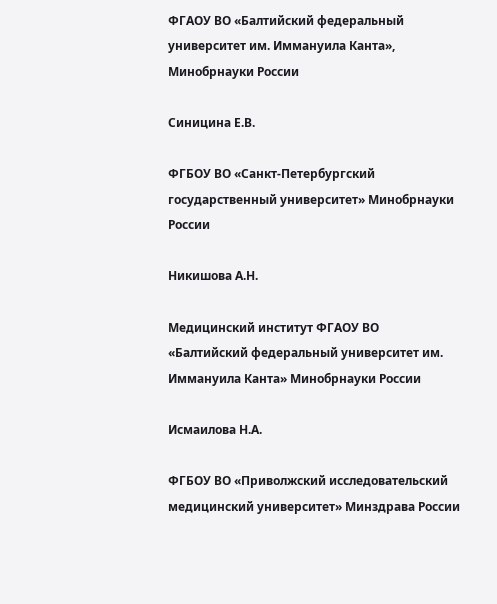ФГАОУ ВО «Балтийский федеральный университет им. Иммануила Канта», Минобрнауки России

Синицина Е.В.

ФГБОУ ВО «Санкт-Петербургский государственный университет» Минобрнауки России

Никишова А.Н.

Медицинский институт ФГАОУ ВО «Балтийский федеральный университет им. Иммануила Канта» Минобрнауки России

Исмаилова Н.А.

ФГБОУ ВО «Приволжский исследовательский медицинский университет» Минздрава России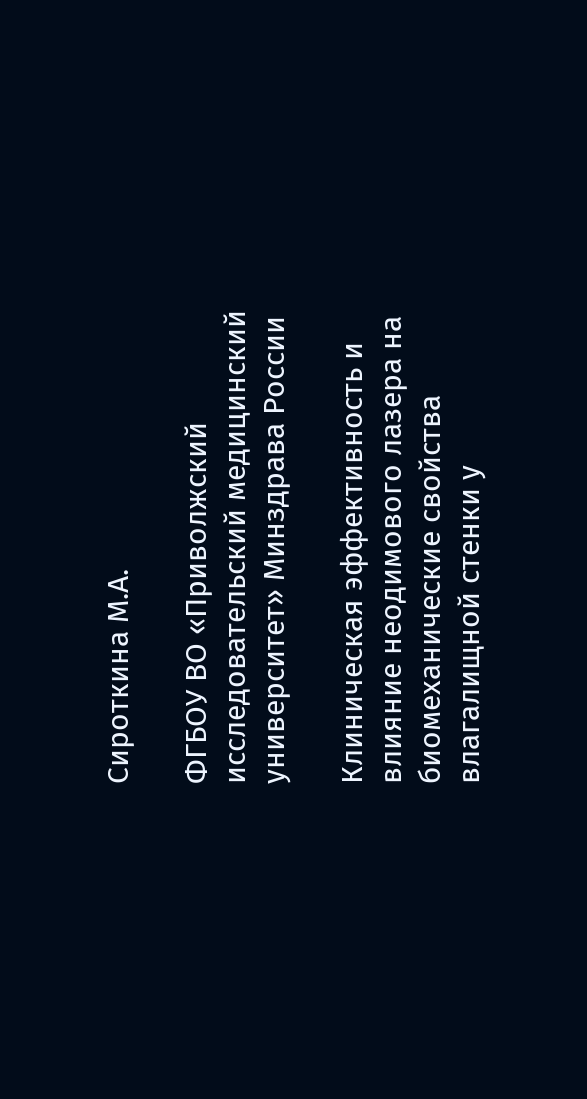Сироткина М.А.

ФГБОУ ВО «Приволжский исследовательский медицинский университет» Минздрава России

Клиническая эффективность и влияние неодимового лазера на биомеханические свойства влагалищной стенки у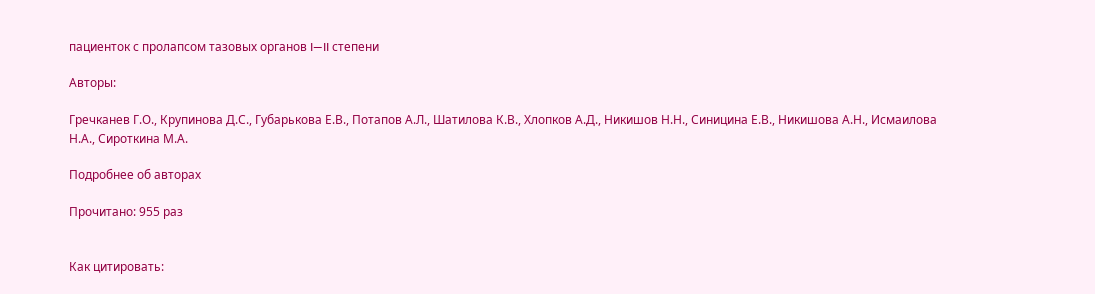пациенток с пролапсом тазовых органов I—II степени

Авторы:

Гречканев Г.О., Крупинова Д.С., Губарькова Е.В., Потапов А.Л., Шатилова К.В., Хлопков А.Д., Никишов Н.Н., Синицина Е.В., Никишова А.Н., Исмаилова Н.А., Сироткина М.А.

Подробнее об авторах

Прочитано: 955 раз


Как цитировать: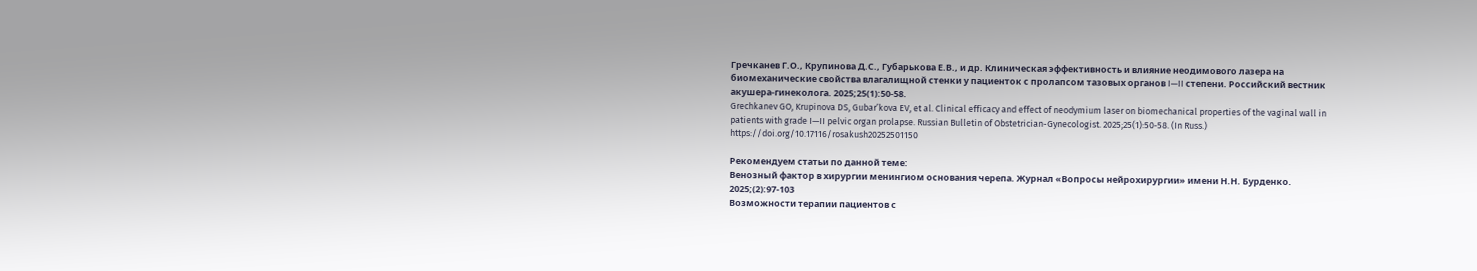Гречканев Г.О., Крупинова Д.С., Губарькова Е.В., и др. Клиническая эффективность и влияние неодимового лазера на биомеханические свойства влагалищной стенки у пациенток с пролапсом тазовых органов I—II степени. Российский вестник акушера-гинеколога. 2025;25(1):50‑58.
Grechkanev GO, Krupinova DS, Gubar’kova EV, et al. Clinical efficacy and effect of neodymium laser on biomechanical properties of the vaginal wall in patients with grade I—II pelvic organ prolapse. Russian Bulletin of Obstetrician-Gynecologist. 2025;25(1):50‑58. (In Russ.)
https://doi.org/10.17116/rosakush20252501150

Рекомендуем статьи по данной теме:
Венозный фактор в хирургии менингиом основания черепа. Журнал «Вопросы нейрохирургии» имени Н.Н. Бурденко. 2025;(2):97-103
Возможности терапии пациентов с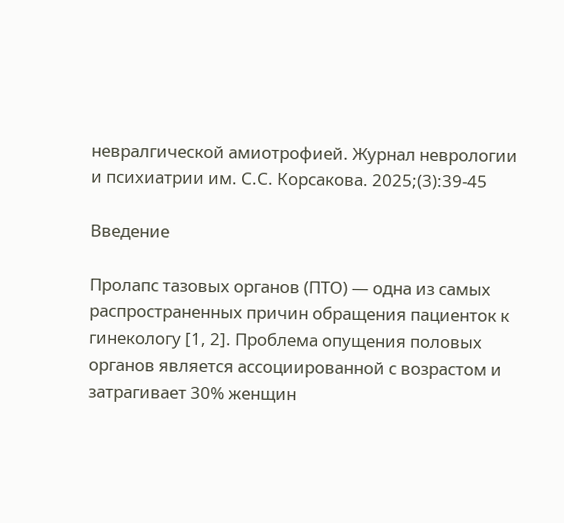невралгической амиотрофией. Журнал неврологии и психиатрии им. С.С. Корсакова. 2025;(3):39-45

Введение

Пролапс тазовых органов (ПТО) — одна из самых распространенных причин обращения пациенток к гинекологу [1, 2]. Проблема опущения половых органов является ассоциированной с возрастом и затрагивает 30% женщин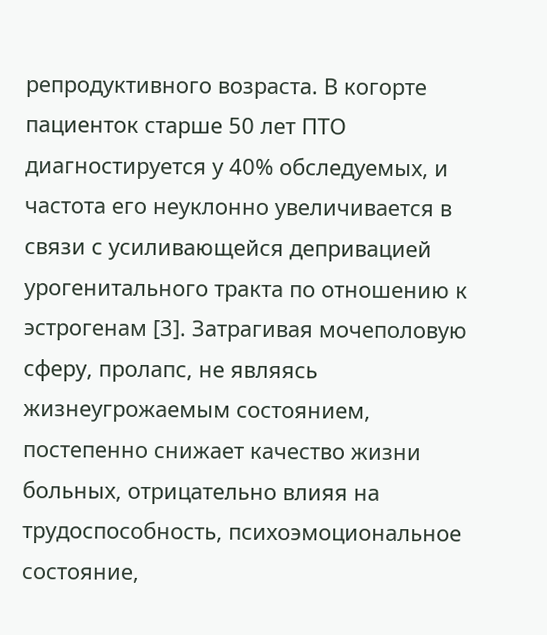репродуктивного возраста. В когорте пациенток старше 50 лет ПТО диагностируется у 40% обследуемых, и частота его неуклонно увеличивается в связи с усиливающейся депривацией урогенитального тракта по отношению к эстрогенам [3]. Затрагивая мочеполовую сферу, пролапс, не являясь жизнеугрожаемым состоянием, постепенно снижает качество жизни больных, отрицательно влияя на трудоспособность, психоэмоциональное состояние,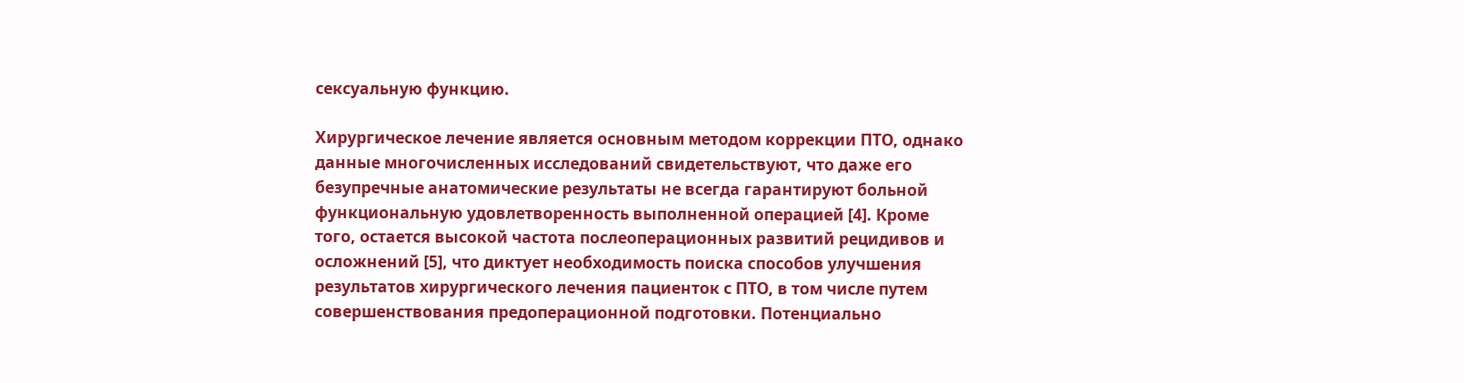сексуальную функцию.

Хирургическое лечение является основным методом коррекции ПТО, однако данные многочисленных исследований свидетельствуют, что даже его безупречные анатомические результаты не всегда гарантируют больной функциональную удовлетворенность выполненной операцией [4]. Кроме того, остается высокой частота послеоперационных развитий рецидивов и осложнений [5], что диктует необходимость поиска способов улучшения результатов хирургического лечения пациенток с ПТО, в том числе путем совершенствования предоперационной подготовки. Потенциально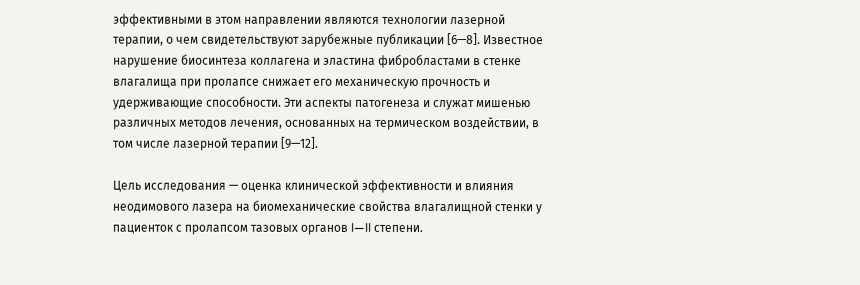эффективными в этом направлении являются технологии лазерной терапии, о чем свидетельствуют зарубежные публикации [6—8]. Известное нарушение биосинтеза коллагена и эластина фибробластами в стенке влагалища при пролапсе снижает его механическую прочность и удерживающие способности. Эти аспекты патогенеза и служат мишенью различных методов лечения, основанных на термическом воздействии, в том числе лазерной терапии [9—12].

Цель исследования — оценка клинической эффективности и влияния неодимового лазера на биомеханические свойства влагалищной стенки у пациенток с пролапсом тазовых органов I—II степени.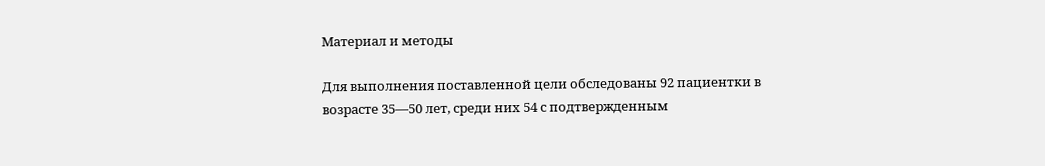Материал и методы

Для выполнения поставленной цели обследованы 92 пациентки в возрасте 35—50 лет, среди них 54 с подтвержденным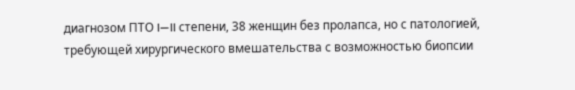диагнозом ПТО I—II степени, 38 женщин без пролапса, но с патологией, требующей хирургического вмешательства с возможностью биопсии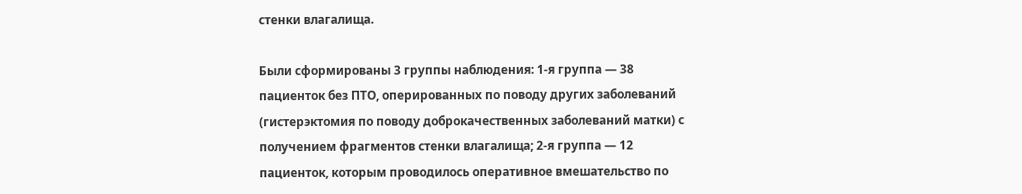стенки влагалища.

Были сформированы 3 группы наблюдения: 1-я группа — 38 пациенток без ПТО, оперированных по поводу других заболеваний (гистерэктомия по поводу доброкачественных заболеваний матки) с получением фрагментов стенки влагалища; 2-я группа — 12 пациенток, которым проводилось оперативное вмешательство по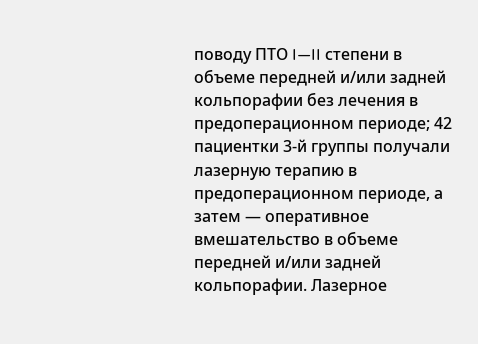поводу ПТО I—II степени в объеме передней и/или задней кольпорафии без лечения в предоперационном периоде; 42 пациентки 3-й группы получали лазерную терапию в предоперационном периоде, а затем — оперативное вмешательство в объеме передней и/или задней кольпорафии. Лазерное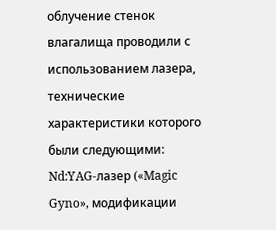облучение стенок влагалища проводили с использованием лазера, технические характеристики которого были следующими: Nd:YAG-лазер («Magic Gyno», модификации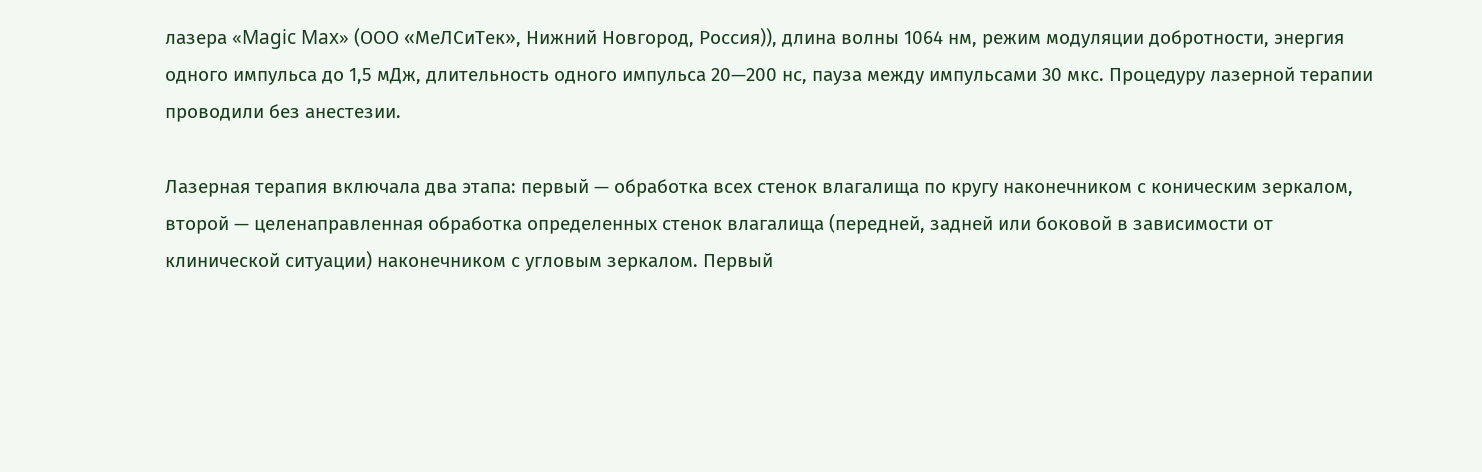лазера «Magic Max» (ООО «МеЛСиТек», Нижний Новгород, Россия)), длина волны 1064 нм, режим модуляции добротности, энергия одного импульса до 1,5 мДж, длительность одного импульса 20—200 нс, пауза между импульсами 30 мкс. Процедуру лазерной терапии проводили без анестезии.

Лазерная терапия включала два этапа: первый — обработка всех стенок влагалища по кругу наконечником с коническим зеркалом, второй — целенаправленная обработка определенных стенок влагалища (передней, задней или боковой в зависимости от клинической ситуации) наконечником с угловым зеркалом. Первый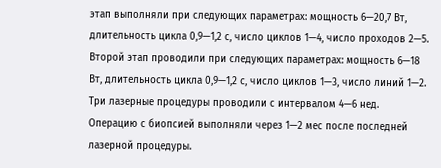этап выполняли при следующих параметрах: мощность 6—20,7 Вт, длительность цикла 0,9—1,2 с, число циклов 1—4, число проходов 2—5. Второй этап проводили при следующих параметрах: мощность 6—18 Вт, длительность цикла 0,9—1,2 с, число циклов 1—3, число линий 1—2. Три лазерные процедуры проводили с интервалом 4—6 нед. Операцию с биопсией выполняли через 1—2 мес после последней лазерной процедуры.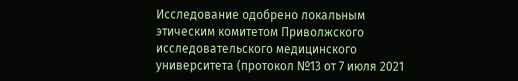Исследование одобрено локальным этическим комитетом Приволжского исследовательского медицинского университета (протокол №13 от 7 июля 2021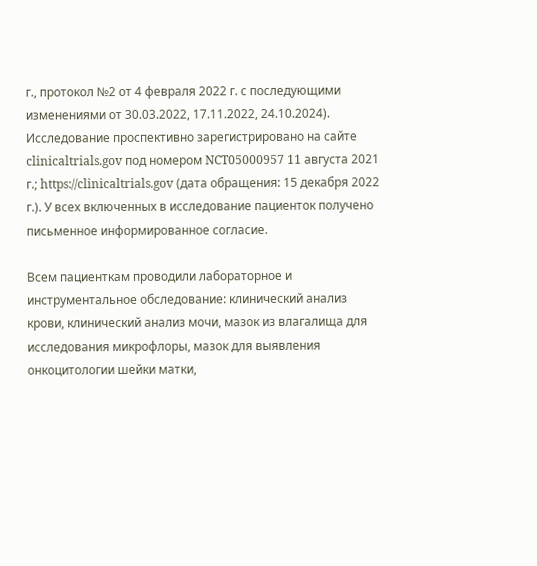г., протокол №2 от 4 февраля 2022 г. с последующими изменениями от 30.03.2022, 17.11.2022, 24.10.2024). Исследование проспективно зарегистрировано на сайте clinicaltrials.gov под номером NCT05000957 11 августа 2021 г.; https://clinicaltrials.gov (дата обращения: 15 декабря 2022 г.). У всех включенных в исследование пациенток получено письменное информированное согласие.

Всем пациенткам проводили лабораторное и инструментальное обследование: клинический анализ крови, клинический анализ мочи, мазок из влагалища для исследования микрофлоры, мазок для выявления онкоцитологии шейки матки,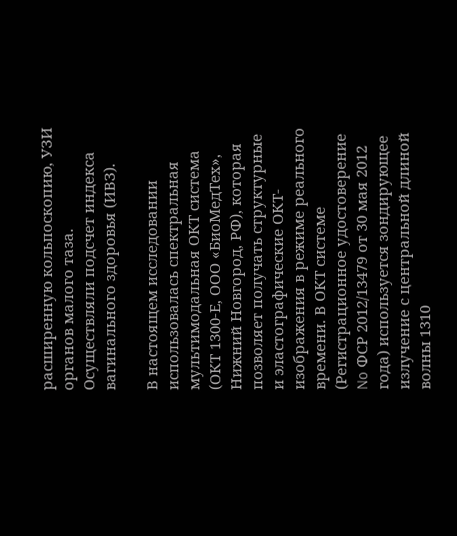расширенную кольпоскопию, УЗИ органов малого таза. Осуществляли подсчет индекса вагинального здоровья (ИВЗ).

В настоящем исследовании использовалась спектральная мультимодальная ОКТ система (ОКТ 1300-Е, ООО «БиоМедТех», Нижний Новгород, РФ), которая позволяет получать структурные и эластографические ОКТ-изображения в режиме реального времени. В ОКТ системе (Регистрационное удостоверение No ФСР 2012/13479 от 30 мая 2012 года) используется зондирующее излучение с центральной длиной волны 1310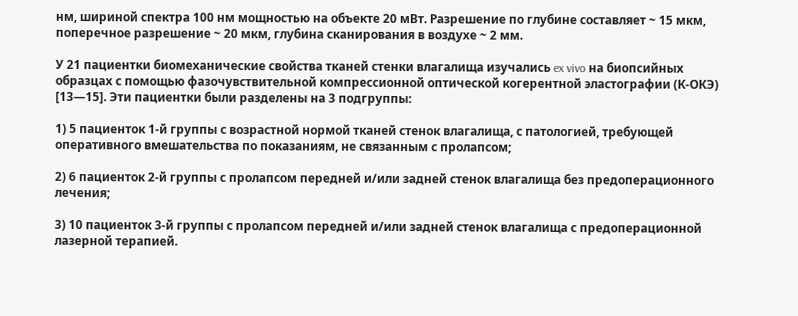нм, шириной спектра 100 нм мощностью на объекте 20 мВт. Разрешение по глубине составляет ~ 15 мкм, поперечное разрешение ~ 20 мкм, глубина сканирования в воздухе ~ 2 мм.

У 21 пациентки биомеханические свойства тканей стенки влагалища изучались ex vivo на биопсийных образцах с помощью фазочувствительной компрессионной оптической когерентной эластографии (К-ОКЭ) [13—15]. Эти пациентки были разделены на 3 подгруппы:

1) 5 пациенток 1-й группы с возрастной нормой тканей стенок влагалища, с патологией, требующей оперативного вмешательства по показаниям, не связанным с пролапсом;

2) 6 пациенток 2-й группы с пролапсом передней и/или задней стенок влагалища без предоперационного лечения;

3) 10 пациенток 3-й группы с пролапсом передней и/или задней стенок влагалища с предоперационной лазерной терапией.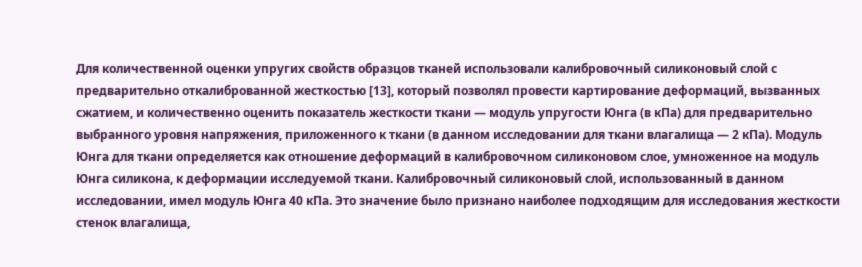Для количественной оценки упругих свойств образцов тканей использовали калибровочный силиконовый слой с предварительно откалиброванной жесткостью [13], который позволял провести картирование деформаций, вызванных сжатием, и количественно оценить показатель жесткости ткани — модуль упругости Юнга (в кПа) для предварительно выбранного уровня напряжения, приложенного к ткани (в данном исследовании для ткани влагалища — 2 кПа). Модуль Юнга для ткани определяется как отношение деформаций в калибровочном силиконовом слое, умноженное на модуль Юнга силикона, к деформации исследуемой ткани. Калибровочный силиконовый слой, использованный в данном исследовании, имел модуль Юнга 40 кПа. Это значение было признано наиболее подходящим для исследования жесткости стенок влагалища,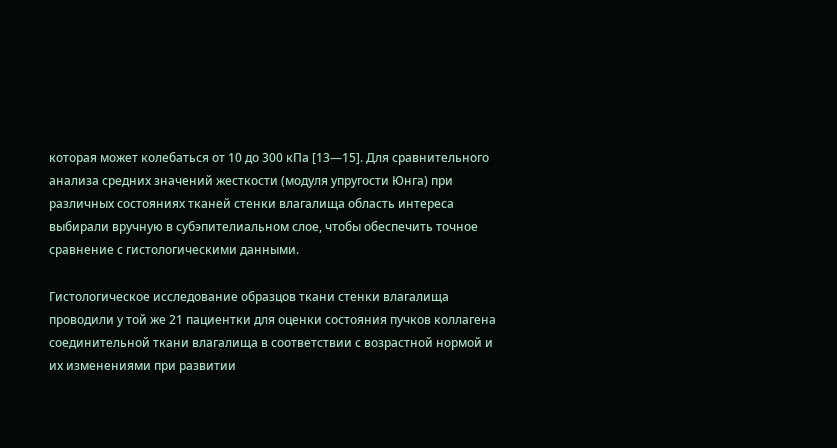которая может колебаться от 10 до 300 кПа [13—15]. Для сравнительного анализа средних значений жесткости (модуля упругости Юнга) при различных состояниях тканей стенки влагалища область интереса выбирали вручную в субэпителиальном слое, чтобы обеспечить точное сравнение с гистологическими данными.

Гистологическое исследование образцов ткани стенки влагалища проводили у той же 21 пациентки для оценки состояния пучков коллагена соединительной ткани влагалища в соответствии с возрастной нормой и их изменениями при развитии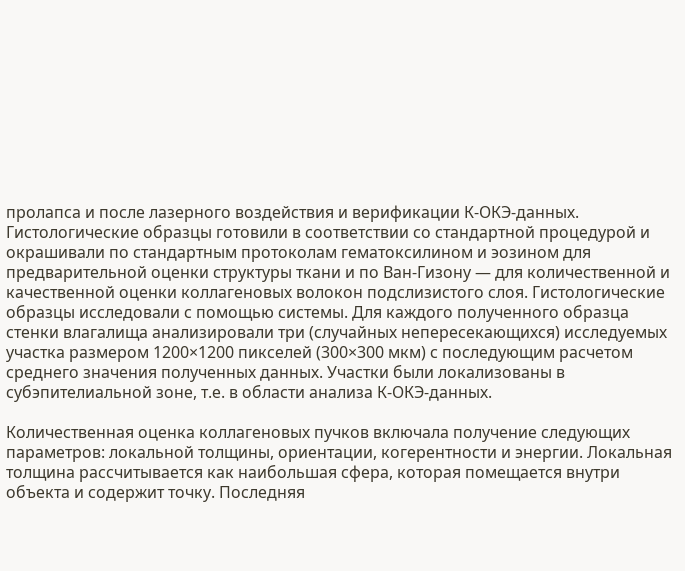пролапса и после лазерного воздействия и верификации К-ОКЭ-данных. Гистологические образцы готовили в соответствии со стандартной процедурой и окрашивали по стандартным протоколам гематоксилином и эозином для предварительной оценки структуры ткани и по Ван-Гизону — для количественной и качественной оценки коллагеновых волокон подслизистого слоя. Гистологические образцы исследовали с помощью системы. Для каждого полученного образца стенки влагалища анализировали три (случайных непересекающихся) исследуемых участка размером 1200×1200 пикселей (300×300 мкм) с последующим расчетом среднего значения полученных данных. Участки были локализованы в субэпителиальной зоне, т.е. в области анализа К-ОКЭ-данных.

Количественная оценка коллагеновых пучков включала получение следующих параметров: локальной толщины, ориентации, когерентности и энергии. Локальная толщина рассчитывается как наибольшая сфера, которая помещается внутри объекта и содержит точку. Последняя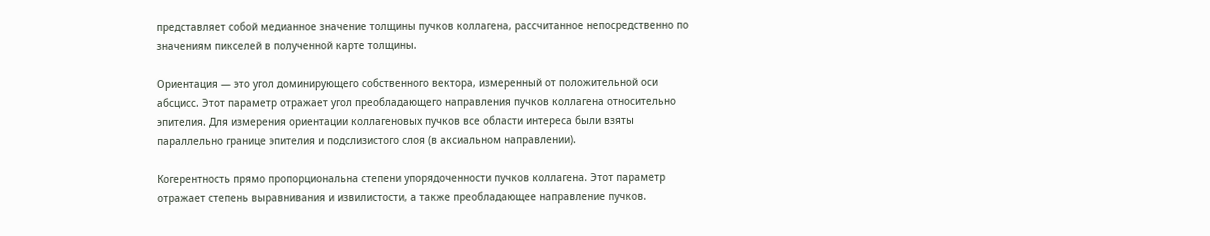представляет собой медианное значение толщины пучков коллагена, рассчитанное непосредственно по значениям пикселей в полученной карте толщины.

Ориентация — это угол доминирующего собственного вектора, измеренный от положительной оси абсцисс. Этот параметр отражает угол преобладающего направления пучков коллагена относительно эпителия. Для измерения ориентации коллагеновых пучков все области интереса были взяты параллельно границе эпителия и подслизистого слоя (в аксиальном направлении).

Когерентность прямо пропорциональна степени упорядоченности пучков коллагена. Этот параметр отражает степень выравнивания и извилистости, а также преобладающее направление пучков.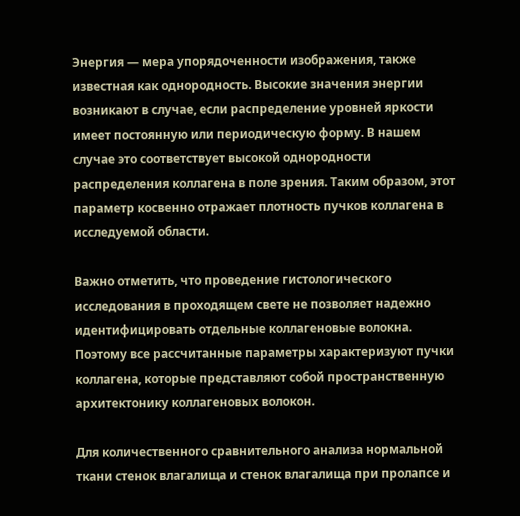Энергия — мера упорядоченности изображения, также известная как однородность. Высокие значения энергии возникают в случае, если распределение уровней яркости имеет постоянную или периодическую форму. В нашем случае это соответствует высокой однородности распределения коллагена в поле зрения. Таким образом, этот параметр косвенно отражает плотность пучков коллагена в исследуемой области.

Важно отметить, что проведение гистологического исследования в проходящем свете не позволяет надежно идентифицировать отдельные коллагеновые волокна. Поэтому все рассчитанные параметры характеризуют пучки коллагена, которые представляют собой пространственную архитектонику коллагеновых волокон.

Для количественного сравнительного анализа нормальной ткани стенок влагалища и стенок влагалища при пролапсе и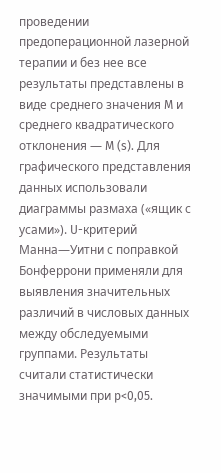проведении предоперационной лазерной терапии и без нее все результаты представлены в виде среднего значения M и среднего квадратического отклонения — M (s). Для графического представления данных использовали диаграммы размаха («ящик с усами»). U-критерий Манна—Уитни с поправкой Бонферрони применяли для выявления значительных различий в числовых данных между обследуемыми группами. Результаты считали статистически значимыми при p<0,05.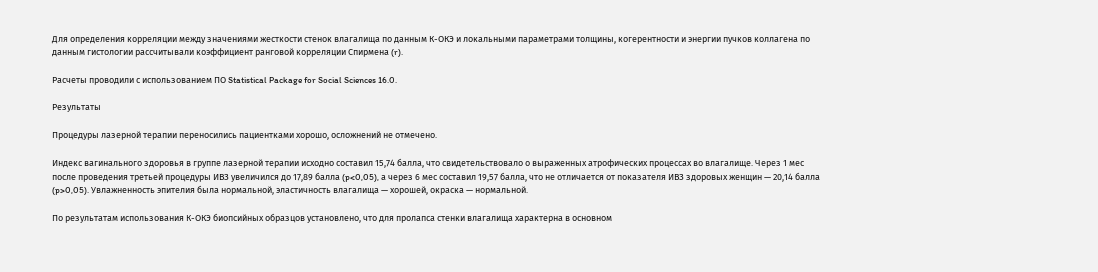Для определения корреляции между значениями жесткости стенок влагалища по данным К-ОКЭ и локальными параметрами толщины, когерентности и энергии пучков коллагена по данным гистологии рассчитывали коэффициент ранговой корреляции Спирмена (r).

Расчеты проводили с использованием ПО Statistical Package for Social Sciences 16.0.

Результаты

Процедуры лазерной терапии переносились пациентками хорошо, осложнений не отмечено.

Индекс вагинального здоровья в группе лазерной терапии исходно составил 15,74 балла, что свидетельствовало о выраженных атрофических процессах во влагалище. Через 1 мес после проведения третьей процедуры ИВЗ увеличился до 17,89 балла (p<0,05), а через 6 мес составил 19,57 балла, что не отличается от показателя ИВЗ здоровых женщин — 20,14 балла (p>0,05). Увлажненность эпителия была нормальной, эластичность влагалища — хорошей, окраска — нормальной.

По результатам использования К-ОКЭ биопсийных образцов установлено, что для пролапса стенки влагалища характерна в основном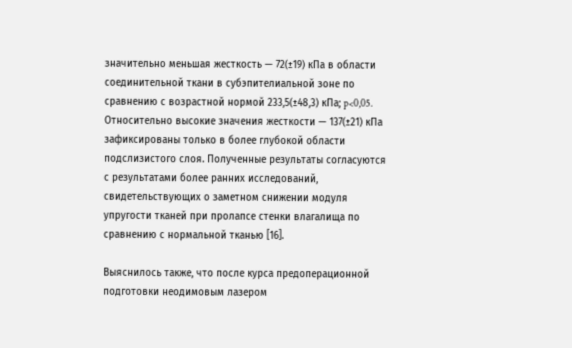значительно меньшая жесткость — 72(±19) кПа в области соединительной ткани в субэпителиальной зоне по сравнению с возрастной нормой 233,5(±48,3) кПа; p<0,05. Относительно высокие значения жесткости — 137(±21) кПа зафиксированы только в более глубокой области подслизистого слоя. Полученные результаты согласуются с результатами более ранних исследований, свидетельствующих о заметном снижении модуля упругости тканей при пролапсе стенки влагалища по сравнению с нормальной тканью [16].

Выяснилось также, что после курса предоперационной подготовки неодимовым лазером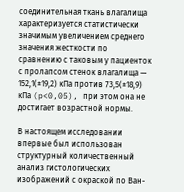соединительная ткань влагалища характеризуется статистически значимым увеличением среднего значения жесткости по сравнению с таковым у пациенток с пролапсом стенок влагалища — 152,1(±19,2) кПа против 73,5(±18,9) кПа (p<0,05), при этом она не достигает возрастной нормы.

В настоящем исследовании впервые был использован структурный количественный анализ гистологических изображений с окраской по Ван-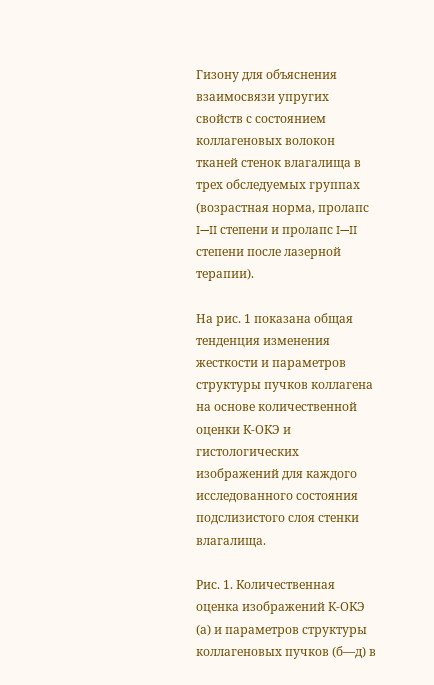Гизону для объяснения взаимосвязи упругих свойств с состоянием коллагеновых волокон тканей стенок влагалища в трех обследуемых группах (возрастная норма, пролапс I—II степени и пролапс I—II степени после лазерной терапии).

На рис. 1 показана общая тенденция изменения жесткости и параметров структуры пучков коллагена на основе количественной оценки К-ОКЭ и гистологических изображений для каждого исследованного состояния подслизистого слоя стенки влагалища.

Рис. 1. Количественная оценка изображений К-ОКЭ (а) и параметров структуры коллагеновых пучков (б—д) в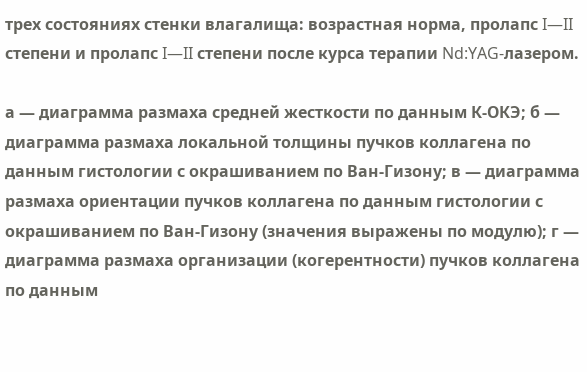трех состояниях стенки влагалища: возрастная норма, пролапс I—II степени и пролапс I—II степени после курса терапии Nd:YAG-лазером.

а — диаграмма размаха средней жесткости по данным К-ОКЭ; б — диаграмма размаха локальной толщины пучков коллагена по данным гистологии с окрашиванием по Ван-Гизону; в — диаграмма размаха ориентации пучков коллагена по данным гистологии с окрашиванием по Ван-Гизону (значения выражены по модулю); г — диаграмма размаха организации (когерентности) пучков коллагена по данным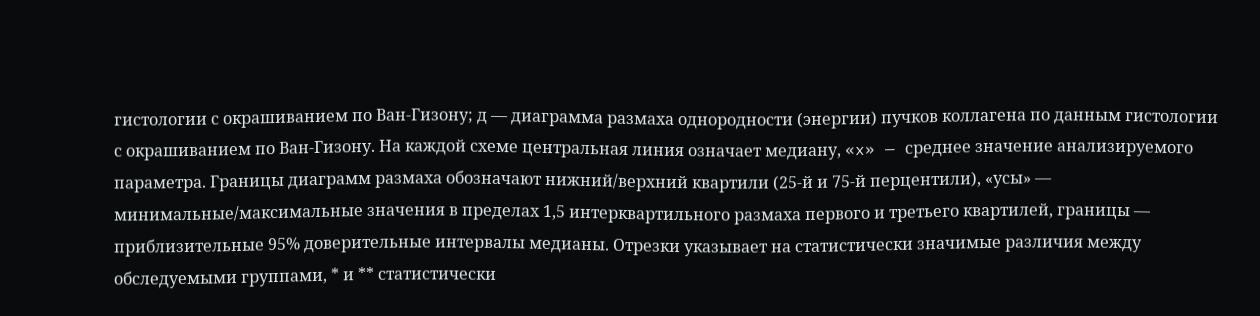гистологии с окрашиванием по Ван-Гизону; д — диаграмма размаха однородности (энергии) пучков коллагена по данным гистологии с окрашиванием по Ван-Гизону. На каждой схеме центральная линия означает медиану, «x» — среднее значение анализируемого параметра. Границы диаграмм размаха обозначают нижний/верхний квартили (25-й и 75-й перцентили), «усы» — минимальные/максимальные значения в пределах 1,5 интерквартильного размаха первого и третьего квартилей, границы — приблизительные 95% доверительные интервалы медианы. Отрезки указывает на статистически значимые различия между обследуемыми группами, * и ** статистически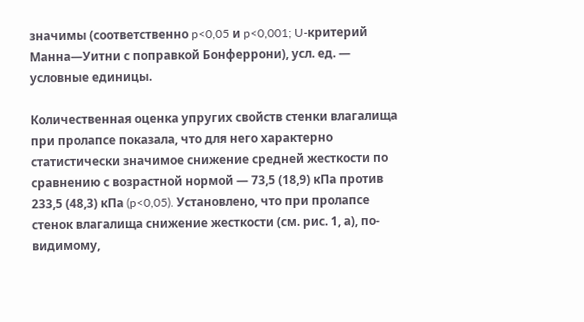значимы (соответственно p<0,05 и p<0,001; U-критерий Манна—Уитни с поправкой Бонферрони), усл. ед. — условные единицы.

Количественная оценка упругих свойств стенки влагалища при пролапсе показала, что для него характерно статистически значимое снижение средней жесткости по сравнению с возрастной нормой — 73,5 (18,9) кПа против 233,5 (48,3) кПа (p<0,05). Установлено, что при пролапсе стенок влагалища снижение жесткости (см. рис. 1, а), по-видимому,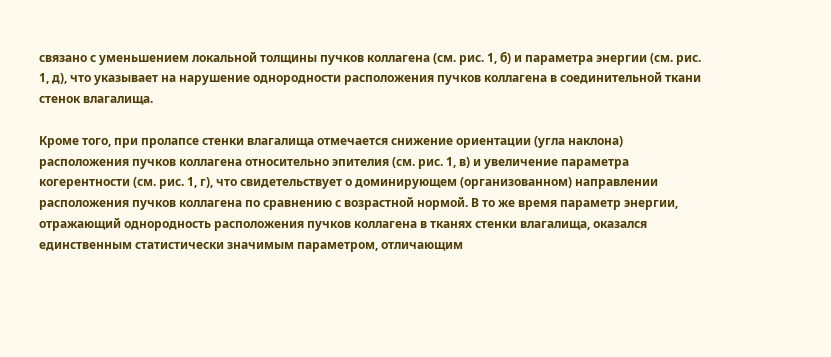связано с уменьшением локальной толщины пучков коллагена (см. рис. 1, б) и параметра энергии (см. рис. 1, д), что указывает на нарушение однородности расположения пучков коллагена в соединительной ткани стенок влагалища.

Кроме того, при пролапсе стенки влагалища отмечается снижение ориентации (угла наклона) расположения пучков коллагена относительно эпителия (см. рис. 1, в) и увеличение параметра когерентности (см. рис. 1, г), что свидетельствует о доминирующем (организованном) направлении расположения пучков коллагена по сравнению с возрастной нормой. В то же время параметр энергии, отражающий однородность расположения пучков коллагена в тканях стенки влагалища, оказался единственным статистически значимым параметром, отличающим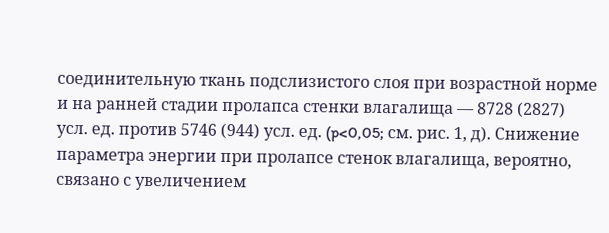соединительную ткань подслизистого слоя при возрастной норме и на ранней стадии пролапса стенки влагалища — 8728 (2827) усл. ед. против 5746 (944) усл. ед. (p<0,05; см. рис. 1, д). Снижение параметра энергии при пролапсе стенок влагалища, вероятно, связано с увеличением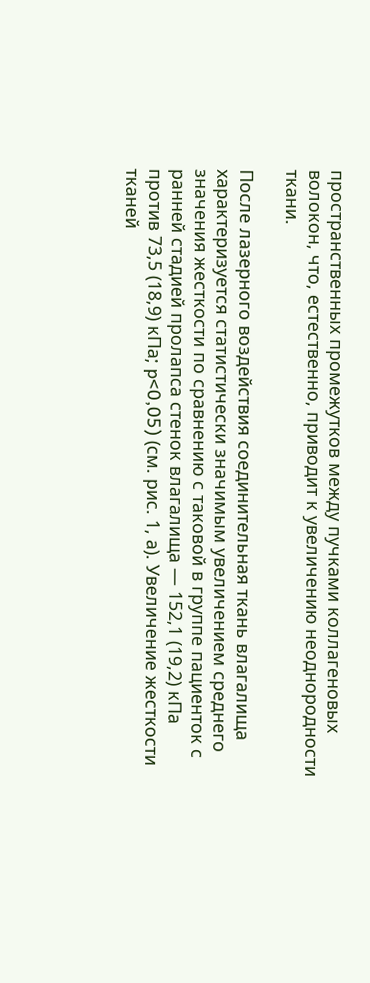пространственных промежутков между пучками коллагеновых волокон, что, естественно, приводит к увеличению неоднородности ткани.

После лазерного воздействия соединительная ткань влагалища характеризуется статистически значимым увеличением среднего значения жесткости по сравнению с таковой в группе пациенток с ранней стадией пролапса стенок влагалища — 152,1 (19,2) кПа против 73,5 (18,9) кПа; p<0,05) (см. рис. 1, а). Увеличение жесткости тканей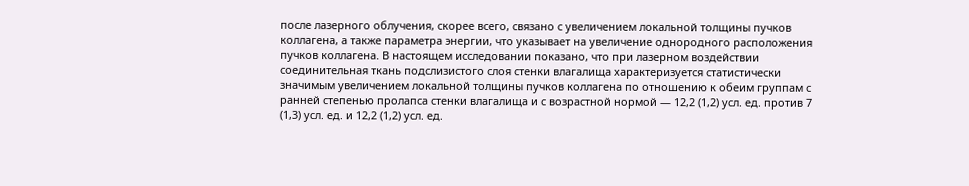после лазерного облучения, скорее всего, связано с увеличением локальной толщины пучков коллагена, а также параметра энергии, что указывает на увеличение однородного расположения пучков коллагена. В настоящем исследовании показано, что при лазерном воздействии соединительная ткань подслизистого слоя стенки влагалища характеризуется статистически значимым увеличением локальной толщины пучков коллагена по отношению к обеим группам с ранней степенью пролапса стенки влагалища и с возрастной нормой — 12,2 (1,2) усл. ед. против 7 (1,3) усл. ед. и 12,2 (1,2) усл. ед.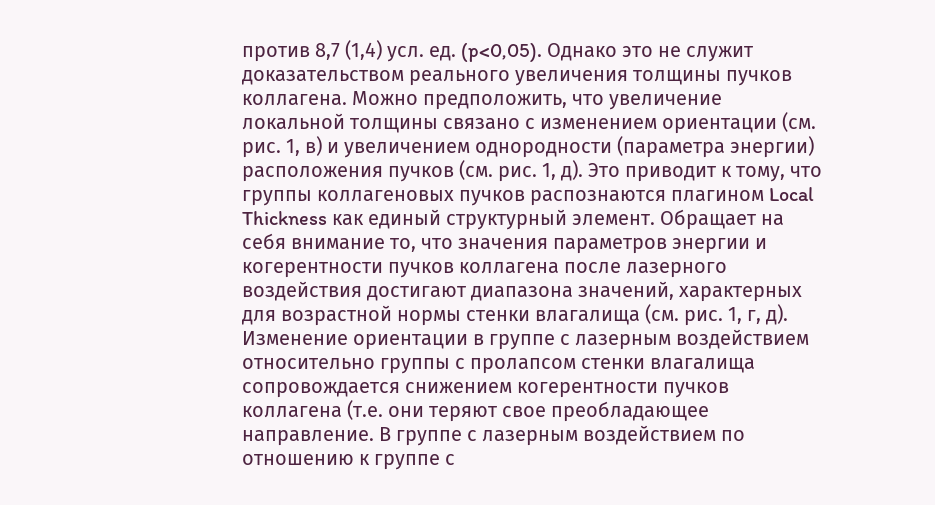против 8,7 (1,4) усл. ед. (p<0,05). Однако это не служит доказательством реального увеличения толщины пучков коллагена. Можно предположить, что увеличение локальной толщины связано с изменением ориентации (см. рис. 1, в) и увеличением однородности (параметра энергии) расположения пучков (см. рис. 1, д). Это приводит к тому, что группы коллагеновых пучков распознаются плагином Local Thickness как единый структурный элемент. Обращает на себя внимание то, что значения параметров энергии и когерентности пучков коллагена после лазерного воздействия достигают диапазона значений, характерных для возрастной нормы стенки влагалища (см. рис. 1, г, д). Изменение ориентации в группе с лазерным воздействием относительно группы с пролапсом стенки влагалища сопровождается снижением когерентности пучков коллагена (т.е. они теряют свое преобладающее направление. В группе с лазерным воздействием по отношению к группе с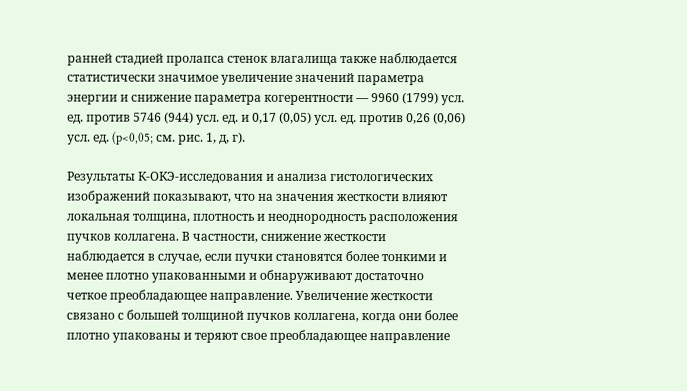ранней стадией пролапса стенок влагалища также наблюдается статистически значимое увеличение значений параметра энергии и снижение параметра когерентности — 9960 (1799) усл. ед. против 5746 (944) усл. ед. и 0,17 (0,05) усл. ед. против 0,26 (0,06) усл. ед. (p<0,05; см. рис. 1, д, г).

Результаты К-ОКЭ-исследования и анализа гистологических изображений показывают, что на значения жесткости влияют локальная толщина, плотность и неоднородность расположения пучков коллагена. В частности, снижение жесткости наблюдается в случае, если пучки становятся более тонкими и менее плотно упакованными и обнаруживают достаточно четкое преобладающее направление. Увеличение жесткости связано с большей толщиной пучков коллагена, когда они более плотно упакованы и теряют свое преобладающее направление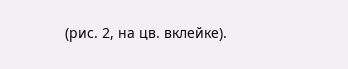(рис. 2, на цв. вклейке).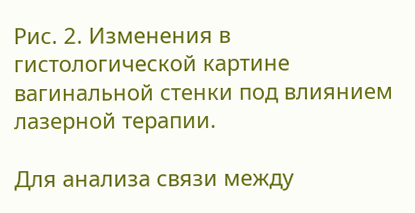Рис. 2. Изменения в гистологической картине вагинальной стенки под влиянием лазерной терапии.

Для анализа связи между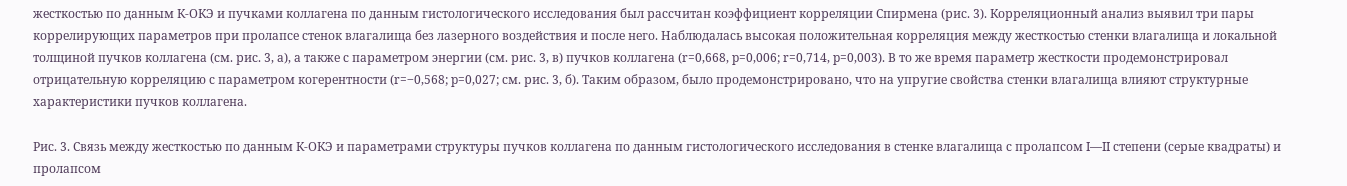жесткостью по данным К-ОКЭ и пучками коллагена по данным гистологического исследования был рассчитан коэффициент корреляции Спирмена (рис. 3). Корреляционный анализ выявил три пары коррелирующих параметров при пролапсе стенок влагалища без лазерного воздействия и после него. Наблюдалась высокая положительная корреляция между жесткостью стенки влагалища и локальной толщиной пучков коллагена (см. рис. 3, а), а также с параметром энергии (см. рис. 3, в) пучков коллагена (r=0,668, p=0,006; r=0,714, p=0,003). В то же время параметр жесткости продемонстрировал отрицательную корреляцию с параметром когерентности (r=‒0,568; p=0,027; см. рис. 3, б). Таким образом, было продемонстрировано, что на упругие свойства стенки влагалища влияют структурные характеристики пучков коллагена.

Рис. 3. Связь между жесткостью по данным К-ОКЭ и параметрами структуры пучков коллагена по данным гистологического исследования в стенке влагалища с пролапсом I—II степени (серые квадраты) и пролапсом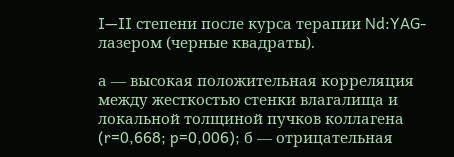I—II степени после курса терапии Nd:YAG-лазером (черные квадраты).

а — высокая положительная корреляция между жесткостью стенки влагалища и локальной толщиной пучков коллагена (r=0,668; p=0,006); б — отрицательная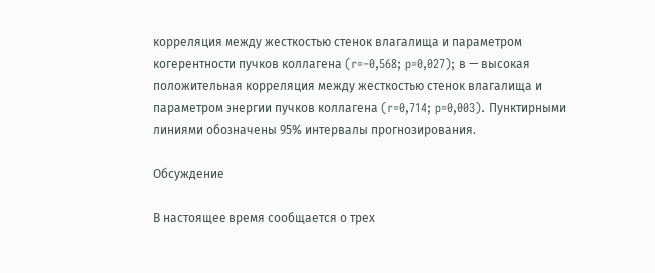корреляция между жесткостью стенок влагалища и параметром когерентности пучков коллагена (r=‒0,568; p=0,027); в — высокая положительная корреляция между жесткостью стенок влагалища и параметром энергии пучков коллагена (r=0,714; p=0,003). Пунктирными линиями обозначены 95% интервалы прогнозирования.

Обсуждение

В настоящее время сообщается о трех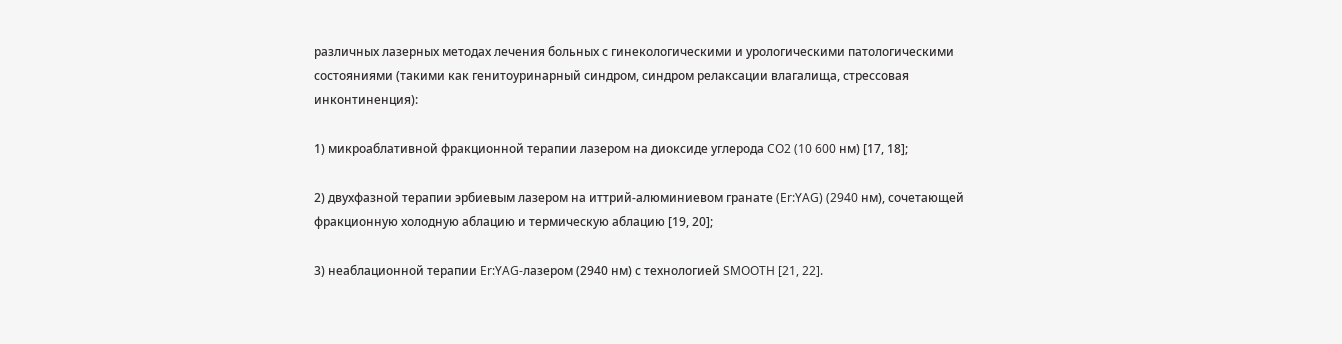различных лазерных методах лечения больных с гинекологическими и урологическими патологическими состояниями (такими как генитоуринарный синдром, синдром релаксации влагалища, стрессовая инконтиненция):

1) микроаблативной фракционной терапии лазером на диоксиде углерода CO2 (10 600 нм) [17, 18];

2) двухфазной терапии эрбиевым лазером на иттрий-алюминиевом гранате (Er:YAG) (2940 нм), сочетающей фракционную холодную аблацию и термическую аблацию [19, 20];

3) неаблационной терапии Er:YAG-лазером (2940 нм) с технологией SMOOTH [21, 22].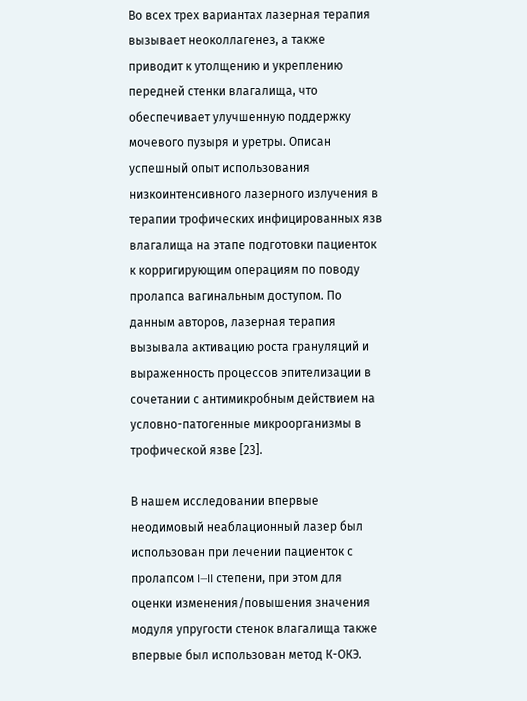Во всех трех вариантах лазерная терапия вызывает неоколлагенез, а также приводит к утолщению и укреплению передней стенки влагалища, что обеспечивает улучшенную поддержку мочевого пузыря и уретры. Описан успешный опыт использования низкоинтенсивного лазерного излучения в терапии трофических инфицированных язв влагалища на этапе подготовки пациенток к корригирующим операциям по поводу пролапса вагинальным доступом. По данным авторов, лазерная терапия вызывала активацию роста грануляций и выраженность процессов эпителизации в сочетании с антимикробным действием на условно-патогенные микроорганизмы в трофической язве [23].

В нашем исследовании впервые неодимовый неаблационный лазер был использован при лечении пациенток с пролапсом I—II степени, при этом для оценки изменения/повышения значения модуля упругости стенок влагалища также впервые был использован метод К-ОКЭ.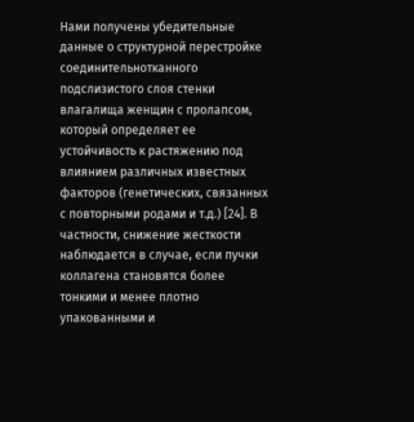Нами получены убедительные данные о структурной перестройке соединительнотканного подслизистого слоя стенки влагалища женщин с пролапсом, который определяет ее устойчивость к растяжению под влиянием различных известных факторов (генетических, связанных с повторными родами и т.д.) [24]. В частности, снижение жесткости наблюдается в случае, если пучки коллагена становятся более тонкими и менее плотно упакованными и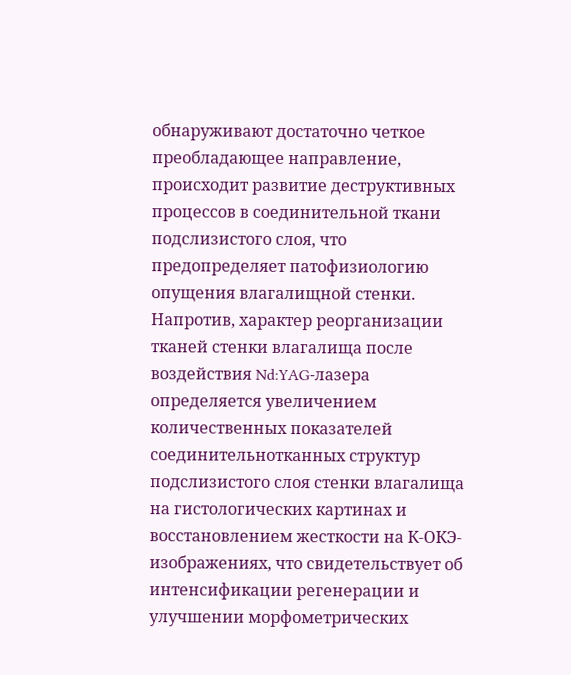обнаруживают достаточно четкое преобладающее направление, происходит развитие деструктивных процессов в соединительной ткани подслизистого слоя, что предопределяет патофизиологию опущения влагалищной стенки. Напротив, характер реорганизации тканей стенки влагалища после воздействия Nd:YAG-лазера определяется увеличением количественных показателей соединительнотканных структур подслизистого слоя стенки влагалища на гистологических картинах и восстановлением жесткости на К-ОКЭ-изображениях, что свидетельствует об интенсификации регенерации и улучшении морфометрических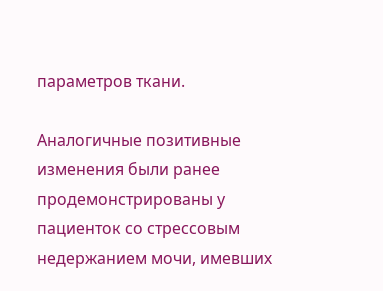параметров ткани.

Аналогичные позитивные изменения были ранее продемонстрированы у пациенток со стрессовым недержанием мочи, имевших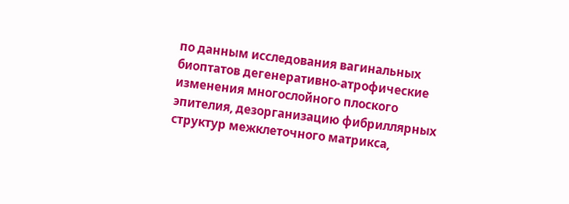по данным исследования вагинальных биоптатов дегенеративно-атрофические изменения многослойного плоского эпителия, дезорганизацию фибриллярных структур межклеточного матрикса,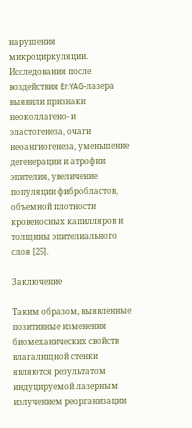нарушения микроциркуляции. Исследования после воздействия Er:YAG-лазера выявили признаки неоколлагено- и эластогенеза, очаги неоангиогенеза, уменьшение дегенерации и атрофии эпителия, увеличение популяции фибробластов, объемной плотности кровеносных капилляров и толщины эпителиального слоя [25].

Заключение

Таким образом, выявленные позитивные изменения биомеханических свойств влагалищной стенки являются результатом индуцируемой лазерным излучением реорганизации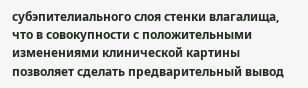субэпителиального слоя стенки влагалища, что в совокупности с положительными изменениями клинической картины позволяет сделать предварительный вывод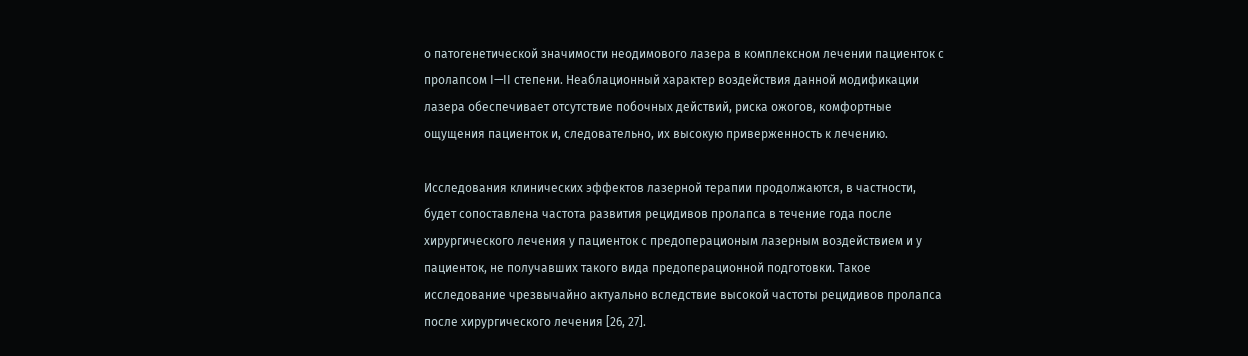о патогенетической значимости неодимового лазера в комплексном лечении пациенток с пролапсом I—II степени. Неаблационный характер воздействия данной модификации лазера обеспечивает отсутствие побочных действий, риска ожогов, комфортные ощущения пациенток и, следовательно, их высокую приверженность к лечению.

Исследования клинических эффектов лазерной терапии продолжаются, в частности, будет сопоставлена частота развития рецидивов пролапса в течение года после хирургического лечения у пациенток с предоперационым лазерным воздействием и у пациенток, не получавших такого вида предоперационной подготовки. Такое исследование чрезвычайно актуально вследствие высокой частоты рецидивов пролапса после хирургического лечения [26, 27].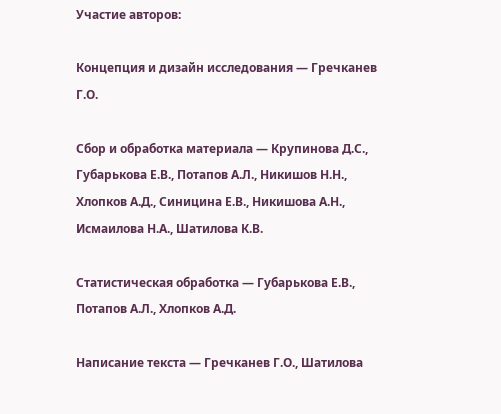Участие авторов:

Концепция и дизайн исследования — Гречканев Г.О.

Сбор и обработка материала — Крупинова Д.С., Губарькова Е.В., Потапов А.Л., Никишов Н.Н., Хлопков А.Д., Синицина Е.В., Никишова А.Н., Исмаилова Н.А., Шатилова К.В.

Статистическая обработка — Губарькова Е.В., Потапов А.Л., Хлопков А.Д.

Написание текста — Гречканев Г.О., Шатилова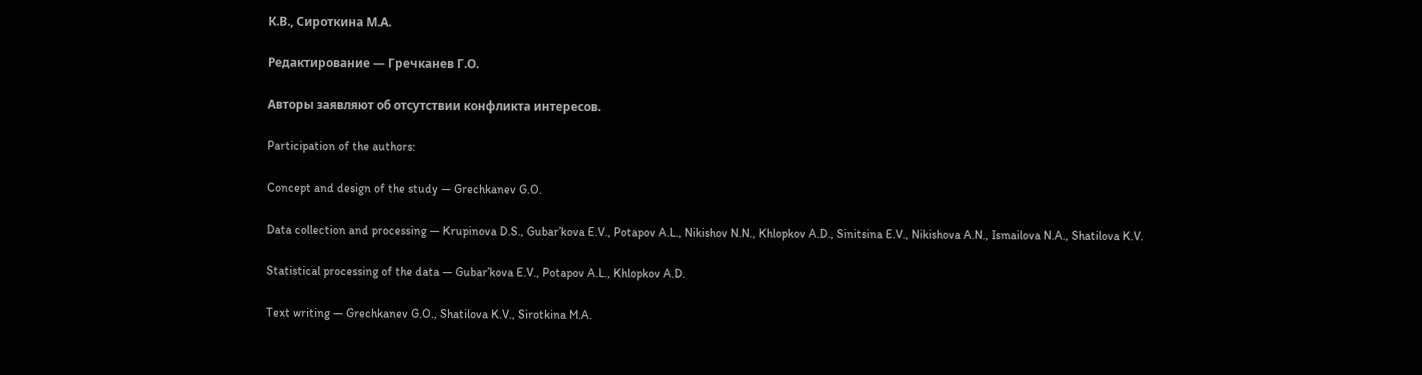К.В., Сироткина М.А.

Редактирование — Гречканев Г.О.

Авторы заявляют об отсутствии конфликта интересов.

Participation of the authors:

Concept and design of the study — Grechkanev G.O.

Data collection and processing — Krupinova D.S., Gubar’kova E.V., Potapov A.L., Nikishov N.N., Khlopkov A.D., Sinitsina E.V., Nikishova A.N., Ismailova N.A., Shatilova K.V.

Statistical processing of the data — Gubar’kova E.V., Potapov A.L., Khlopkov A.D.

Text writing — Grechkanev G.O., Shatilova K.V., Sirotkina M.A.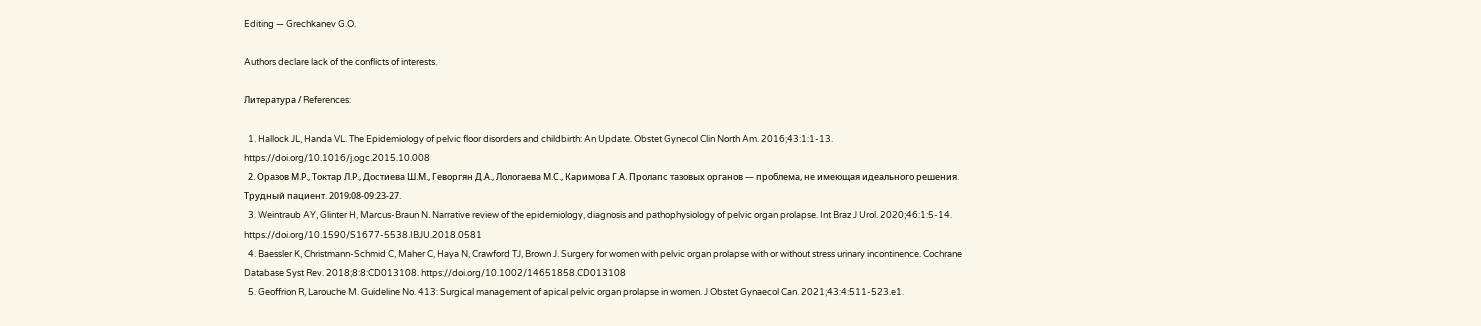Editing — Grechkanev G.O.

Authors declare lack of the conflicts of interests.

Литература / References:

  1. Hallock JL, Handa VL. The Epidemiology of pelvic floor disorders and childbirth: An Update. Obstet Gynecol Clin North Am. 2016;43:1:1-13.  https://doi.org/10.1016/j.ogc.2015.10.008
  2. Оразов М.Р., Токтар Л.Р., Достиева Ш.М., Геворгян Д.А., Лологаева М.С., Каримова Г.А. Пролапс тазовых органов — проблема, не имеющая идеального решения. Трудный пациент. 2019;08-09:23-27.
  3. Weintraub AY, Glinter H, Marcus-Braun N. Narrative review of the epidemiology, diagnosis and pathophysiology of pelvic organ prolapse. Int Braz J Urol. 2020;46:1:5-14.  https://doi.org/10.1590/S1677-5538.IBJU.2018.0581
  4. Baessler K, Christmann-Schmid C, Maher C, Haya N, Crawford TJ, Brown J. Surgery for women with pelvic organ prolapse with or without stress urinary incontinence. Cochrane Database Syst Rev. 2018;8:8:CD013108. https://doi.org/10.1002/14651858.CD013108
  5. Geoffrion R, Larouche M. Guideline No. 413: Surgical management of apical pelvic organ prolapse in women. J Obstet Gynaecol Can. 2021;43:4:511-523.e1.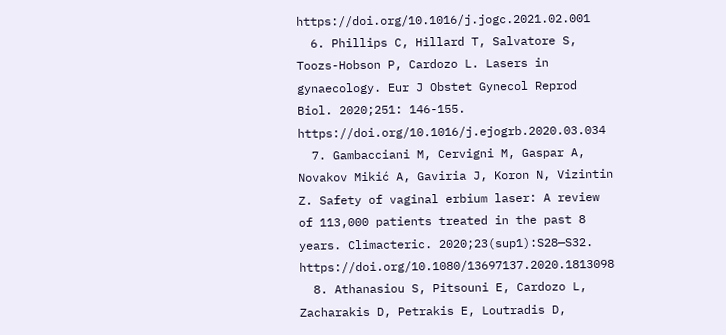https://doi.org/10.1016/j.jogc.2021.02.001
  6. Phillips C, Hillard T, Salvatore S, Toozs-Hobson P, Cardozo L. Lasers in gynaecology. Eur J Obstet Gynecol Reprod Biol. 2020;251: 146-155.  https://doi.org/10.1016/j.ejogrb.2020.03.034
  7. Gambacciani M, Cervigni M, Gaspar A, Novakov Mikić A, Gaviria J, Koron N, Vizintin Z. Safety of vaginal erbium laser: A review of 113,000 patients treated in the past 8 years. Climacteric. 2020;23(sup1):S28—S32.  https://doi.org/10.1080/13697137.2020.1813098
  8. Athanasiou S, Pitsouni E, Cardozo L, Zacharakis D, Petrakis E, Loutradis D,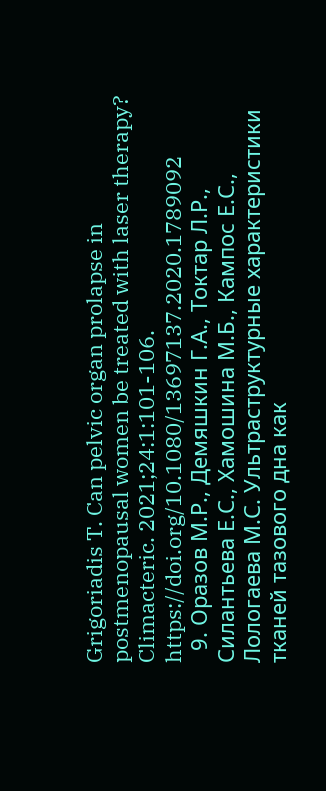Grigoriadis T. Can pelvic organ prolapse in postmenopausal women be treated with laser therapy? Climacteric. 2021;24:1:101-106.  https://doi.org/10.1080/13697137.2020.1789092
  9. Оразов М.Р., Демяшкин Г.А., Токтар Л.Р., Силантьева Е.С., Хамошина М.Б., Кампос Е.С., Лологаева М.С. Ультраструктурные характеристики тканей тазового дна как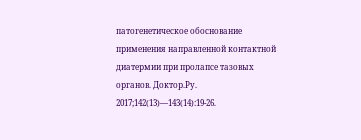патогенетическое обоснование применения направленной контактной диатермии при пролапсе тазовых органов. Доктор.Ру. 2017;142(13)—143(14):19-26.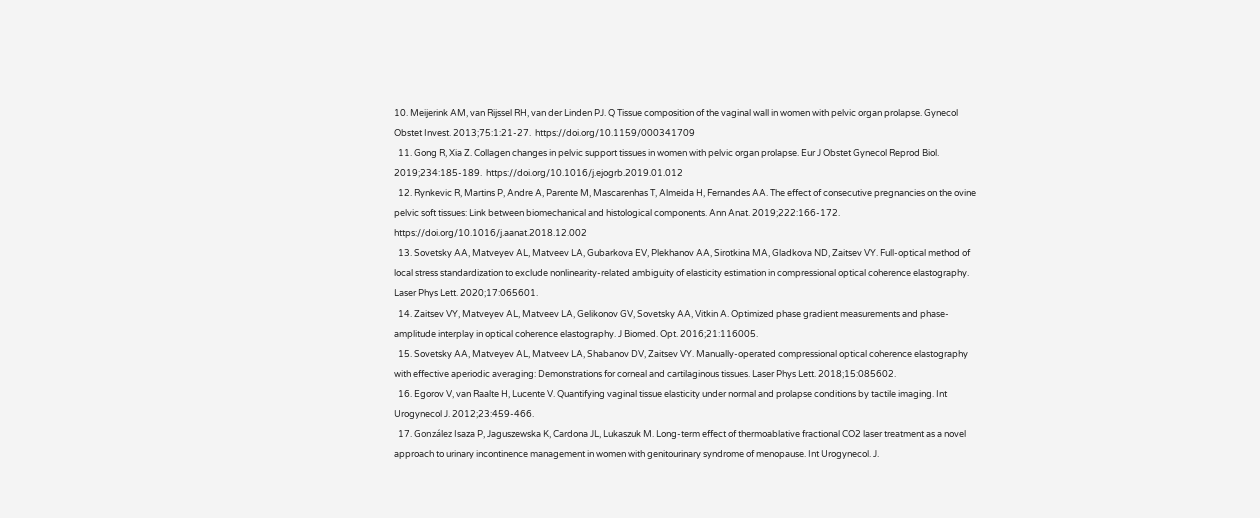10. Meijerink AM, van Rijssel RH, van der Linden PJ. Q Tissue composition of the vaginal wall in women with pelvic organ prolapse. Gynecol Obstet Invest. 2013;75:1:21-27.  https://doi.org/10.1159/000341709
  11. Gong R, Xia Z. Collagen changes in pelvic support tissues in women with pelvic organ prolapse. Eur J Obstet Gynecol Reprod Biol. 2019;234:185-189.  https://doi.org/10.1016/j.ejogrb.2019.01.012
  12. Rynkevic R, Martins P, Andre A, Parente M, Mascarenhas T, Almeida H, Fernandes AA. The effect of consecutive pregnancies on the ovine pelvic soft tissues: Link between biomechanical and histological components. Ann Anat. 2019;222:166-172.  https://doi.org/10.1016/j.aanat.2018.12.002
  13. Sovetsky AA, Matveyev AL, Matveev LA, Gubarkova EV, Plekhanov AA, Sirotkina MA, Gladkova ND, Zaitsev VY. Full-optical method of local stress standardization to exclude nonlinearity-related ambiguity of elasticity estimation in compressional optical coherence elastography. Laser Phys Lett. 2020;17:065601.
  14. Zaitsev VY, Matveyev AL, Matveev LA, Gelikonov GV, Sovetsky AA, Vitkin A. Optimized phase gradient measurements and phase-amplitude interplay in optical coherence elastography. J Biomed. Opt. 2016;21:116005.
  15. Sovetsky AA, Matveyev AL, Matveev LA, Shabanov DV, Zaitsev VY. Manually-operated compressional optical coherence elastography with effective aperiodic averaging: Demonstrations for corneal and cartilaginous tissues. Laser Phys Lett. 2018;15:085602.
  16. Egorov V, van Raalte H, Lucente V. Quantifying vaginal tissue elasticity under normal and prolapse conditions by tactile imaging. Int Urogynecol J. 2012;23:459-466.
  17. González Isaza P, Jaguszewska K, Cardona JL, Lukaszuk M. Long-term effect of thermoablative fractional CO2 laser treatment as a novel approach to urinary incontinence management in women with genitourinary syndrome of menopause. Int Urogynecol. J.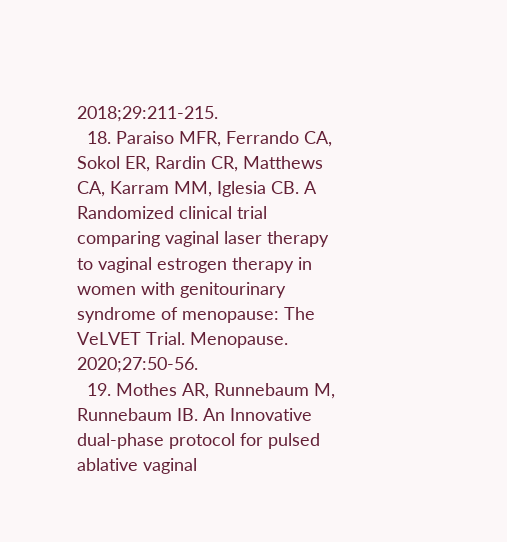2018;29:211-215.
  18. Paraiso MFR, Ferrando CA, Sokol ER, Rardin CR, Matthews CA, Karram MM, Iglesia CB. A Randomized clinical trial comparing vaginal laser therapy to vaginal estrogen therapy in women with genitourinary syndrome of menopause: The VeLVET Trial. Menopause. 2020;27:50-56.
  19. Mothes AR, Runnebaum M, Runnebaum IB. An Innovative dual-phase protocol for pulsed ablative vaginal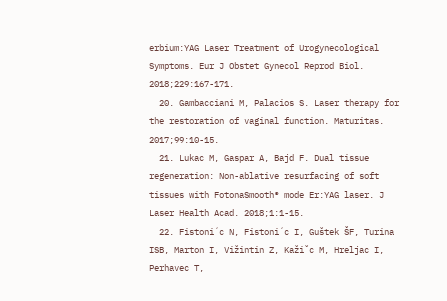erbium:YAG Laser Treatment of Urogynecological Symptoms. Eur J Obstet Gynecol Reprod Biol. 2018;229:167-171.
  20. Gambacciani M, Palacios S. Laser therapy for the restoration of vaginal function. Maturitas. 2017;99:10-15.
  21. Lukac M, Gaspar A, Bajd F. Dual tissue regeneration: Non-ablative resurfacing of soft tissues with FotonaSmooth® mode Er:YAG laser. J Laser Health Acad. 2018;1:1-15.
  22. Fistoni´c N, Fistoni´c I, Guštek ŠF, Turina ISB, Marton I, Vižintin Z, Kažiˇc M, Hreljac I, Perhavec T,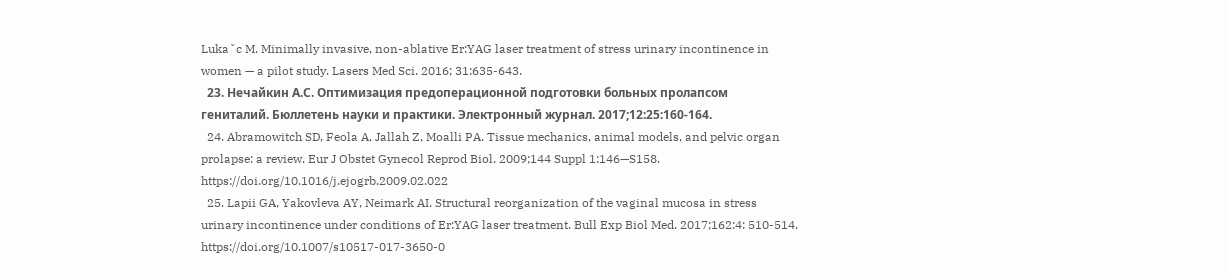Lukaˇc M. Minimally invasive, non-ablative Er:YAG laser treatment of stress urinary incontinence in women — a pilot study. Lasers Med Sci. 2016; 31:635-643.
  23. Нечайкин А.С. Оптимизация предоперационной подготовки больных пролапсом гениталий. Бюллетень науки и практики. Электронный журнал. 2017;12:25:160-164.
  24. Abramowitch SD, Feola A, Jallah Z, Moalli PA. Tissue mechanics, animal models, and pelvic organ prolapse: a review. Eur J Obstet Gynecol Reprod Biol. 2009;144 Suppl 1:146—S158. https://doi.org/10.1016/j.ejogrb.2009.02.022
  25. Lapii GA, Yakovleva AY, Neimark AI. Structural reorganization of the vaginal mucosa in stress urinary incontinence under conditions of Er:YAG laser treatment. Bull Exp Biol Med. 2017;162:4: 510-514.  https://doi.org/10.1007/s10517-017-3650-0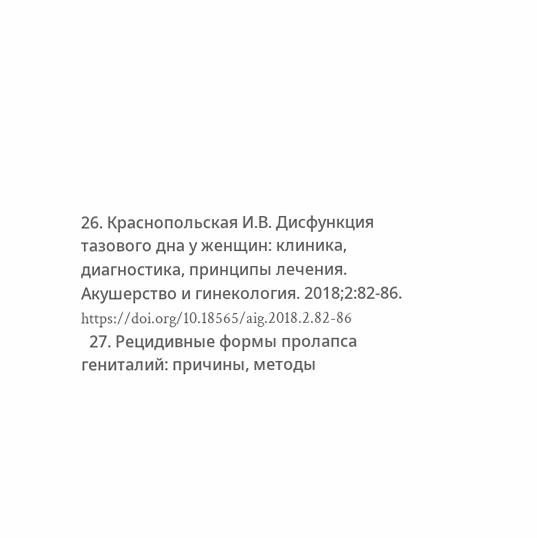26. Краснопольская И.В. Дисфункция тазового дна у женщин: клиника, диагностика, принципы лечения. Акушерство и гинекология. 2018;2:82-86.  https://doi.org/10.18565/aig.2018.2.82-86
  27. Рецидивные формы пролапса гениталий: причины, методы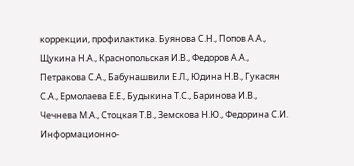коррекции, профилактика. Буянова С.Н., Попов А.А., Щукина Н.А., Краснопольская И.В., Федоров А.А., Петракова С.А., Бабунашвили Е.Л., Юдина Н.В., Гукасян С.А., Ермолаева Е.Е., Будыкина Т.С., Баринова И.В., Чечнева М.А., Стоцкая Т.В., Земскова Н.Ю., Федорина С.И. Информационно‐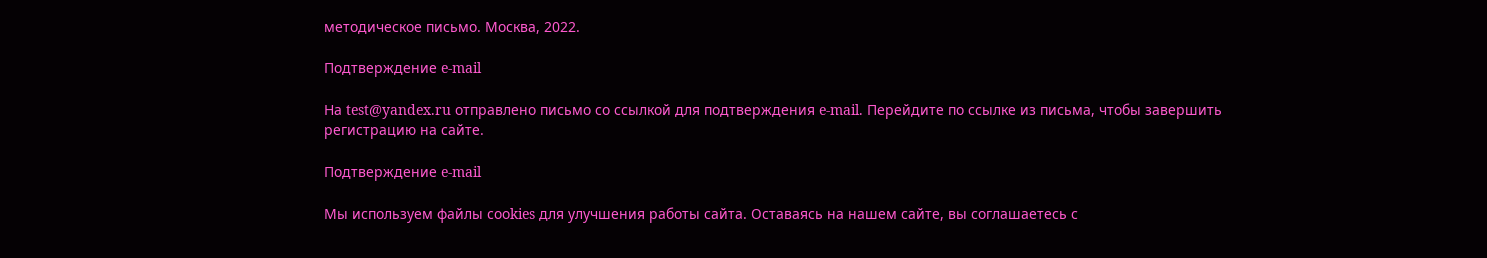методическое письмо. Москва, 2022.

Подтверждение e-mail

На test@yandex.ru отправлено письмо со ссылкой для подтверждения e-mail. Перейдите по ссылке из письма, чтобы завершить регистрацию на сайте.

Подтверждение e-mail

Мы используем файлы cооkies для улучшения работы сайта. Оставаясь на нашем сайте, вы соглашаетесь с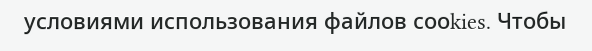условиями использования файлов cооkies. Чтобы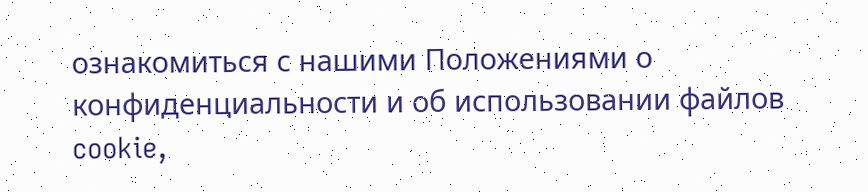ознакомиться с нашими Положениями о конфиденциальности и об использовании файлов cookie,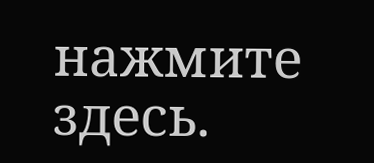нажмите здесь.